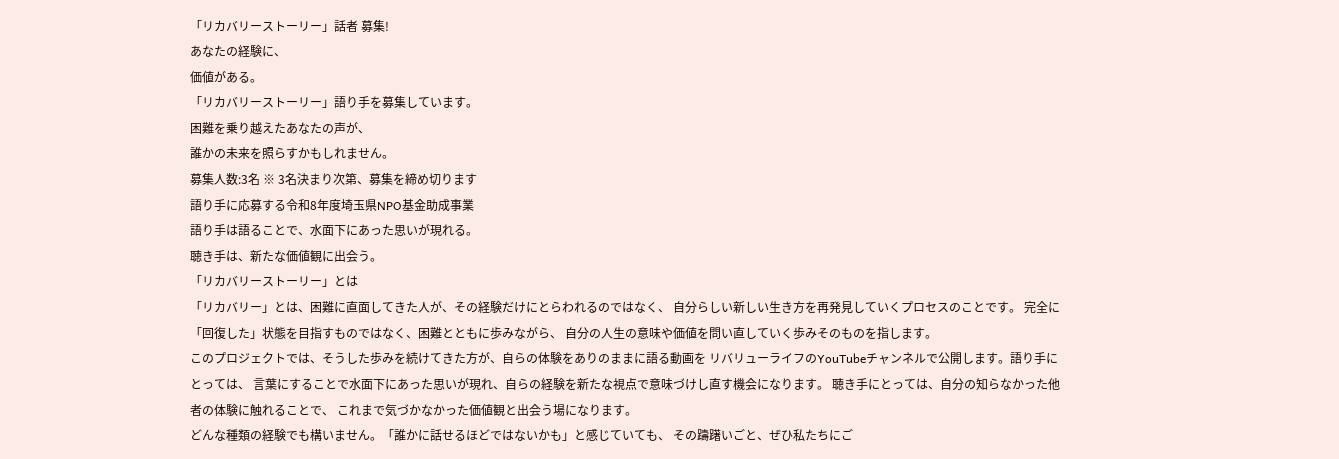「リカバリーストーリー」話者 募集!
あなたの経験に、
価値がある。
「リカバリーストーリー」語り手を募集しています。
困難を乗り越えたあなたの声が、
誰かの未来を照らすかもしれません。
募集人数:3名 ※ 3名決まり次第、募集を締め切ります
語り手に応募する令和8年度埼玉県NPO基金助成事業
語り手は語ることで、水面下にあった思いが現れる。
聴き手は、新たな価値観に出会う。
「リカバリーストーリー」とは
「リカバリー」とは、困難に直面してきた人が、その経験だけにとらわれるのではなく、 自分らしい新しい生き方を再発見していくプロセスのことです。 完全に「回復した」状態を目指すものではなく、困難とともに歩みながら、 自分の人生の意味や価値を問い直していく歩みそのものを指します。
このプロジェクトでは、そうした歩みを続けてきた方が、自らの体験をありのままに語る動画を リバリューライフのYouTubeチャンネルで公開します。語り手にとっては、 言葉にすることで水面下にあった思いが現れ、自らの経験を新たな視点で意味づけし直す機会になります。 聴き手にとっては、自分の知らなかった他者の体験に触れることで、 これまで気づかなかった価値観と出会う場になります。
どんな種類の経験でも構いません。「誰かに話せるほどではないかも」と感じていても、 その躊躇いごと、ぜひ私たちにご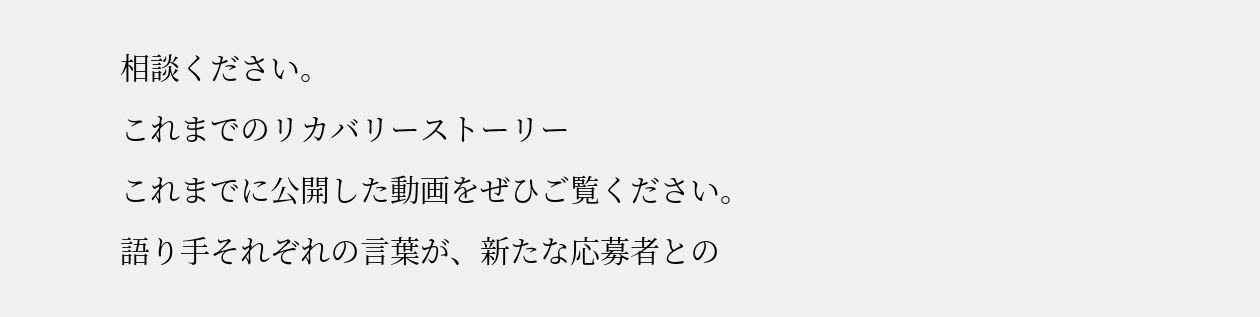相談ください。
これまでのリカバリーストーリー
これまでに公開した動画をぜひご覧ください。 語り手それぞれの言葉が、新たな応募者との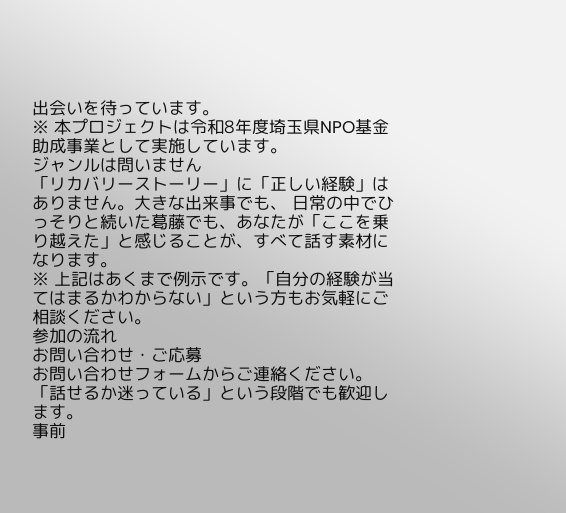出会いを待っています。
※ 本プロジェクトは令和8年度埼玉県NPO基金助成事業として実施しています。
ジャンルは問いません
「リカバリーストーリー」に「正しい経験」はありません。大きな出来事でも、 日常の中でひっそりと続いた葛藤でも、あなたが「ここを乗り越えた」と感じることが、すべて話す素材になります。
※ 上記はあくまで例示です。「自分の経験が当てはまるかわからない」という方もお気軽にご相談ください。
参加の流れ
お問い合わせ・ご応募
お問い合わせフォームからご連絡ください。「話せるか迷っている」という段階でも歓迎します。
事前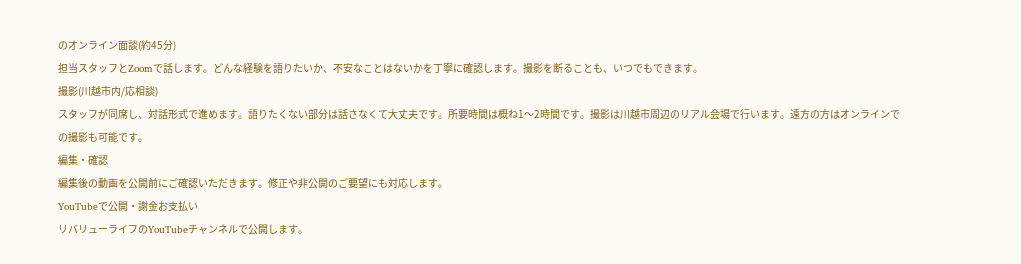のオンライン面談(約45分)
担当スタッフとZoomで話します。どんな経験を語りたいか、不安なことはないかを丁寧に確認します。撮影を断ることも、いつでもできます。
撮影(川越市内/応相談)
スタッフが同席し、対話形式で進めます。語りたくない部分は話さなくて大丈夫です。所要時間は概ね1〜2時間です。撮影は川越市周辺のリアル会場で行います。遠方の方はオンラインでの撮影も可能です。
編集・確認
編集後の動画を公開前にご確認いただきます。修正や非公開のご要望にも対応します。
YouTubeで公開・謝金お支払い
リバリューライフのYouTubeチャンネルで公開します。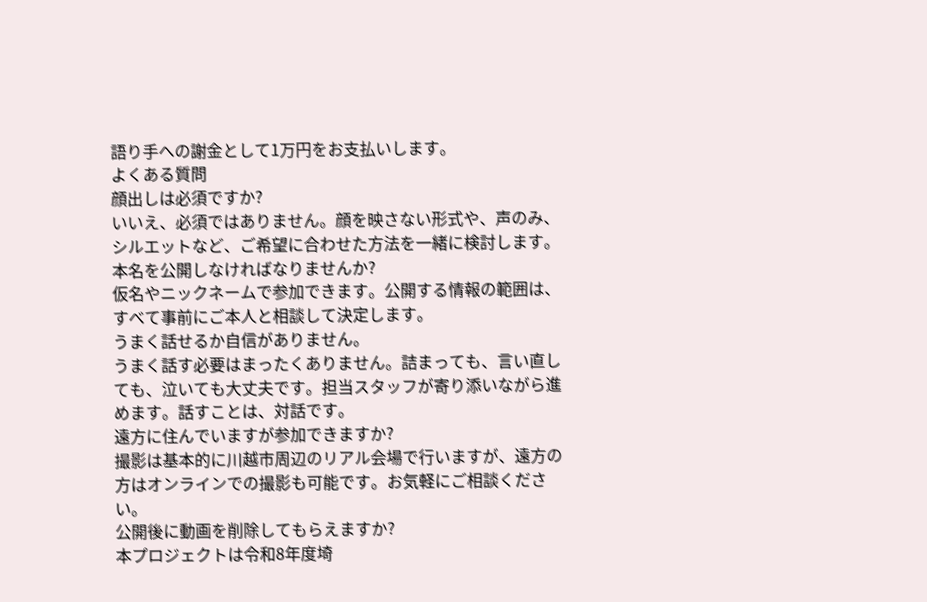語り手への謝金として1万円をお支払いします。
よくある質問
顔出しは必須ですか?
いいえ、必須ではありません。顔を映さない形式や、声のみ、シルエットなど、ご希望に合わせた方法を一緒に検討します。
本名を公開しなければなりませんか?
仮名やニックネームで参加できます。公開する情報の範囲は、すべて事前にご本人と相談して決定します。
うまく話せるか自信がありません。
うまく話す必要はまったくありません。詰まっても、言い直しても、泣いても大丈夫です。担当スタッフが寄り添いながら進めます。話すことは、対話です。
遠方に住んでいますが参加できますか?
撮影は基本的に川越市周辺のリアル会場で行いますが、遠方の方はオンラインでの撮影も可能です。お気軽にご相談ください。
公開後に動画を削除してもらえますか?
本プロジェクトは令和8年度埼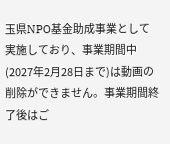玉県NPO基金助成事業として実施しており、事業期間中(2027年2月28日まで)は動画の削除ができません。事業期間終了後はご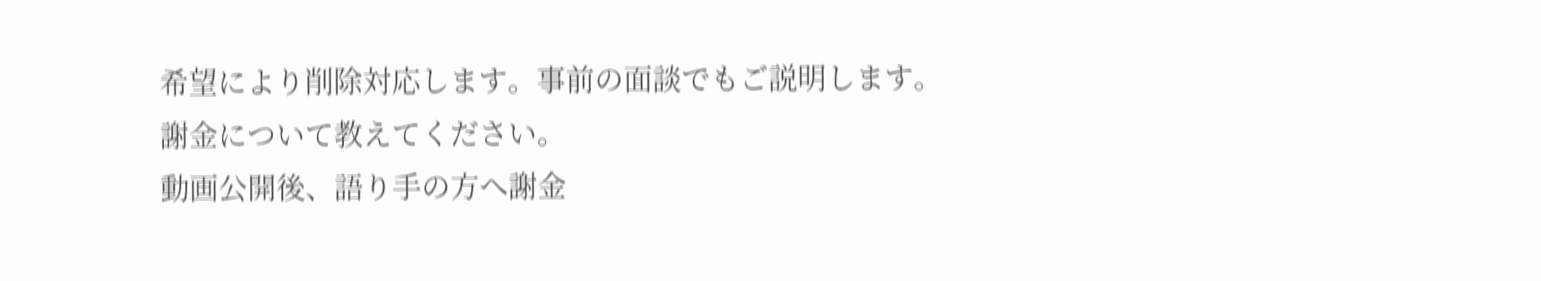希望により削除対応します。事前の面談でもご説明します。
謝金について教えてください。
動画公開後、語り手の方へ謝金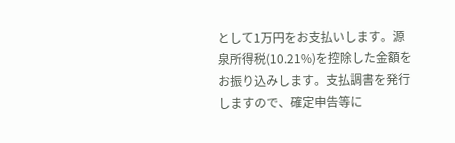として1万円をお支払いします。源泉所得税(10.21%)を控除した金額をお振り込みします。支払調書を発行しますので、確定申告等に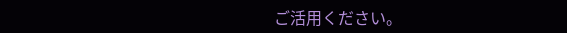ご活用ください。